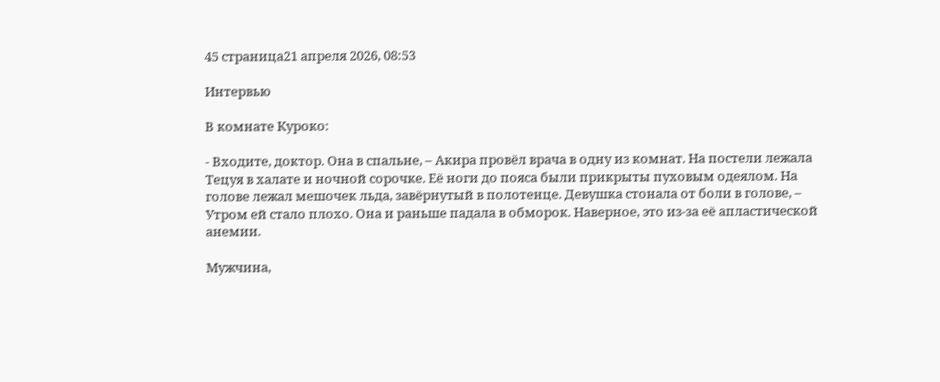45 страница21 апреля 2026, 08:53

Интервью

В комнате Куроко:

- Входите, доктор. Она в спальне, – Акира провёл врача в одну из комнат. На постели лежала Тецуя в халате и ночной сорочке. Её ноги до пояса были прикрыты пуховым одеялом. На голове лежал мешочек льда, завёрнутый в полотенце. Девушка стонала от боли в голове, – Утром ей стало плохо. Она и раньше падала в обморок. Наверное, это из-за её апластической анемии.

Мужчина,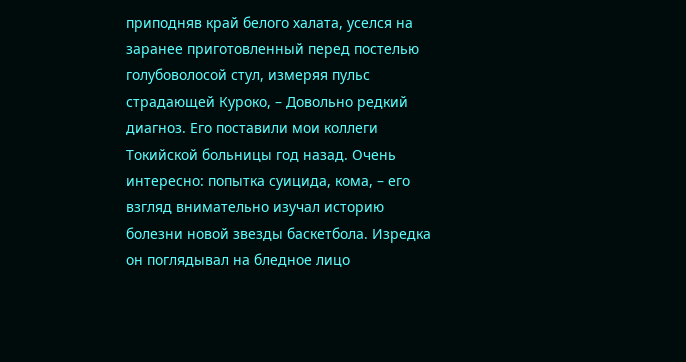приподняв край белого халата, уселся на заранее приготовленный перед постелью голубоволосой стул, измеряя пульс страдающей Куроко, – Довольно редкий диагноз. Его поставили мои коллеги Токийской больницы год назад. Очень интересно: попытка суицида, кома, – его взгляд внимательно изучал историю болезни новой звезды баскетбола. Изредка он поглядывал на бледное лицо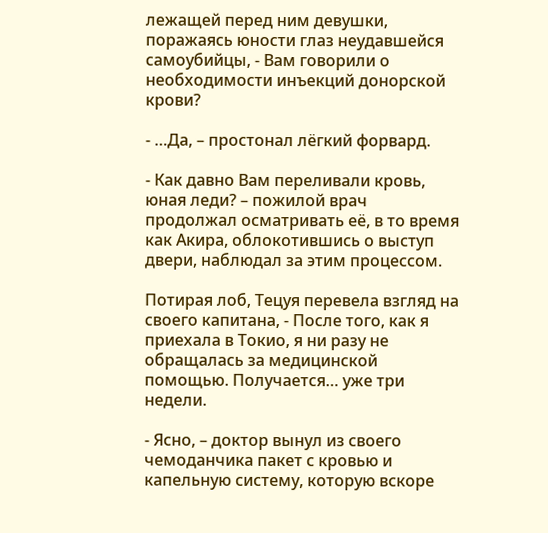лежащей перед ним девушки, поражаясь юности глаз неудавшейся самоубийцы, - Вам говорили о необходимости инъекций донорской крови?

- …Да, – простонал лёгкий форвард.

- Как давно Вам переливали кровь, юная леди? – пожилой врач продолжал осматривать её, в то время как Акира, облокотившись о выступ двери, наблюдал за этим процессом.

Потирая лоб, Тецуя перевела взгляд на своего капитана, - После того, как я приехала в Токио, я ни разу не обращалась за медицинской помощью. Получается… уже три недели.

- Ясно, – доктор вынул из своего чемоданчика пакет с кровью и капельную систему, которую вскоре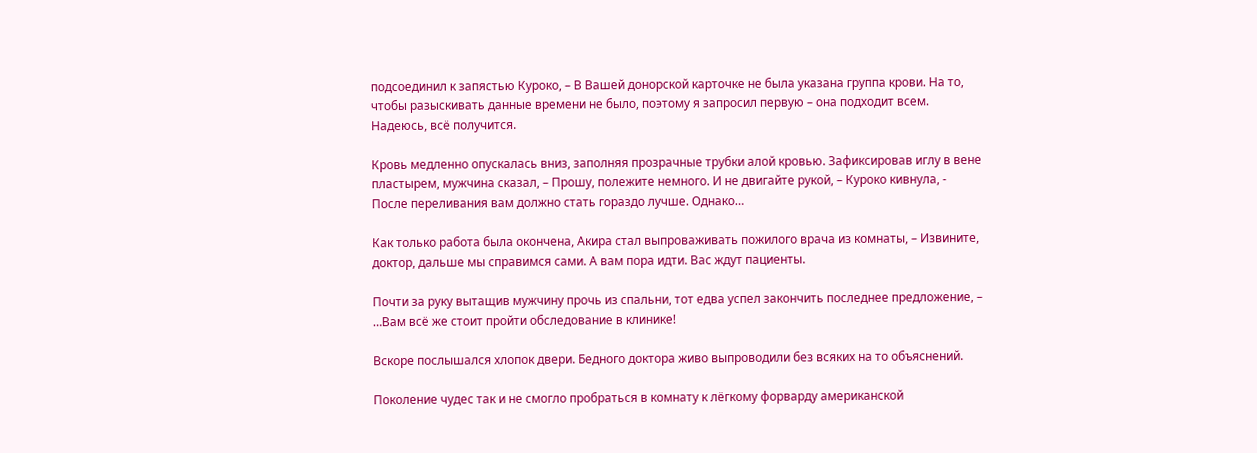подсоединил к запястью Куроко, – В Вашей донорской карточке не была указана группа крови. На то, чтобы разыскивать данные времени не было, поэтому я запросил первую – она подходит всем. Надеюсь, всё получится.

Кровь медленно опускалась вниз, заполняя прозрачные трубки алой кровью. Зафиксировав иглу в вене пластырем, мужчина сказал, – Прошу, полежите немного. И не двигайте рукой, – Куроко кивнула, - После переливания вам должно стать гораздо лучше. Однако…

Как только работа была окончена, Акира стал выпроваживать пожилого врача из комнаты, – Извините, доктор, дальше мы справимся сами. А вам пора идти. Вас ждут пациенты.

Почти за руку вытащив мужчину прочь из спальни, тот едва успел закончить последнее предложение, – …Вам всё же стоит пройти обследование в клинике!

Вскоре послышался хлопок двери. Бедного доктора живо выпроводили без всяких на то объяснений.

Поколение чудес так и не смогло пробраться в комнату к лёгкому форварду американской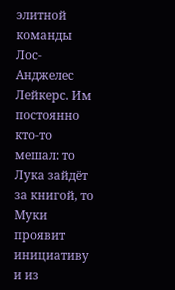элитной команды Лос-Анджелес Лейкерс. Им постоянно кто-то мешал: то Лука зайдёт за книгой, то Муки проявит инициативу и из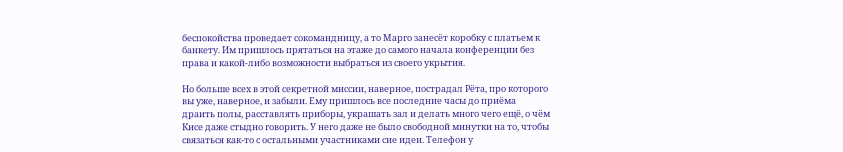беспокойства проведает сокомандницу, а то Марго занесёт коробку с платьем к банкету. Им пришлось прятаться на этаже до самого начала конференции без права и какой-либо возможности выбраться из своего укрытия.

Но больше всех в этой секретной миссии, наверное, пострадал Рёта, про которого вы уже, наверное, и забыли. Ему пришлось все последние часы до приёма драить полы, расставлять приборы, украшать зал и делать много чего ещё, о чём Кисе даже стыдно говорить. У него даже не было свободной минутки на то, чтобы связаться как-то с остальными участниками сие идеи. Телефон у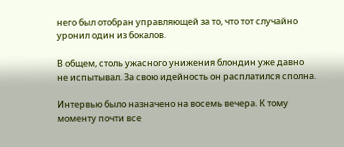него был отобран управляющей за то, что тот случайно уронил один из бокалов.

В общем, столь ужасного унижения блондин уже давно не испытывал. За свою идейность он расплатился сполна.

Интервью было назначено на восемь вечера. К тому моменту почти все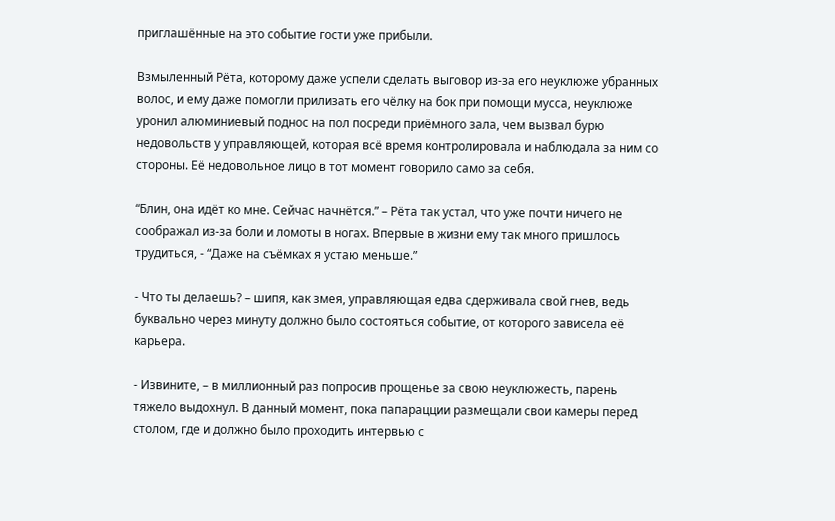приглашённые на это событие гости уже прибыли.

Взмыленный Рёта, которому даже успели сделать выговор из-за его неуклюже убранных волос, и ему даже помогли прилизать его чёлку на бок при помощи мусса, неуклюже уронил алюминиевый поднос на пол посреди приёмного зала, чем вызвал бурю недовольств у управляющей, которая всё время контролировала и наблюдала за ним со стороны. Её недовольное лицо в тот момент говорило само за себя.

“Блин, она идёт ко мне. Сейчас начнётся.” – Рёта так устал, что уже почти ничего не соображал из-за боли и ломоты в ногах. Впервые в жизни ему так много пришлось трудиться, - “Даже на съёмках я устаю меньше.”

- Что ты делаешь? – шипя, как змея, управляющая едва сдерживала свой гнев, ведь буквально через минуту должно было состояться событие, от которого зависела её карьера.

- Извините, – в миллионный раз попросив прощенье за свою неуклюжесть, парень тяжело выдохнул. В данный момент, пока папарацции размещали свои камеры перед столом, где и должно было проходить интервью с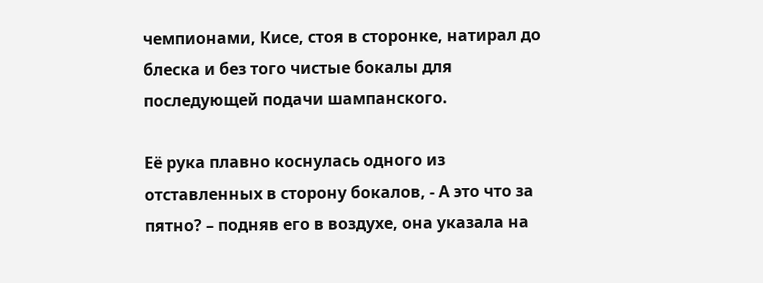чемпионами, Кисе, стоя в сторонке, натирал до блеска и без того чистые бокалы для последующей подачи шампанского.

Её рука плавно коснулась одного из отставленных в сторону бокалов, - А это что за пятно? – подняв его в воздухе, она указала на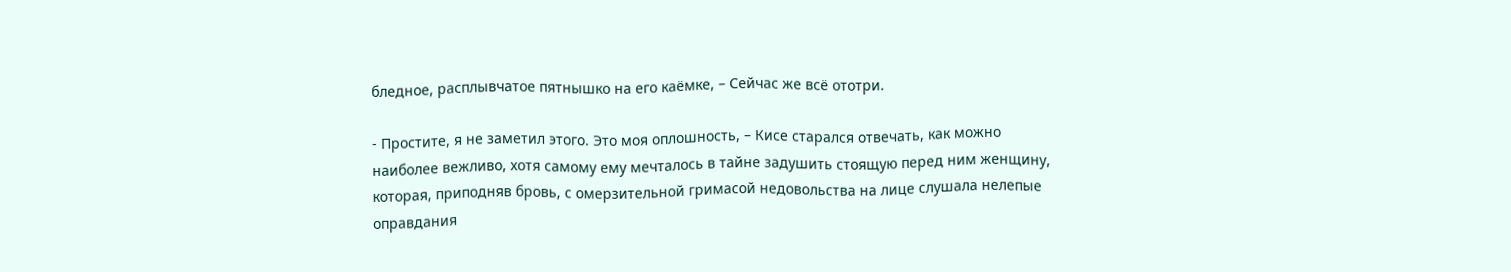бледное, расплывчатое пятнышко на его каёмке, – Сейчас же всё ототри.

- Простите, я не заметил этого. Это моя оплошность, – Кисе старался отвечать, как можно наиболее вежливо, хотя самому ему мечталось в тайне задушить стоящую перед ним женщину, которая, приподняв бровь, с омерзительной гримасой недовольства на лице слушала нелепые оправдания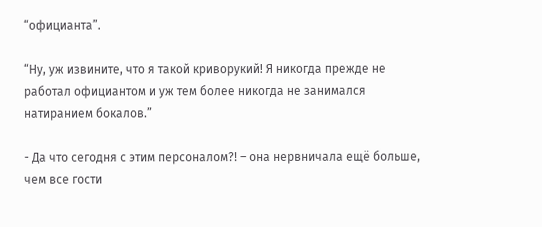“официанта”.

“Ну, уж извините, что я такой криворукий! Я никогда прежде не работал официантом и уж тем более никогда не занимался натиранием бокалов.”

- Да что сегодня с этим персоналом?! – она нервничала ещё больше, чем все гости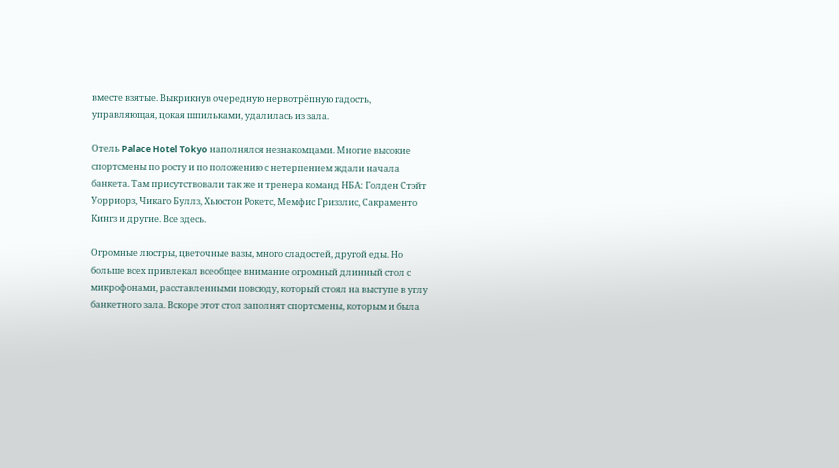вместе взятые. Выкрикнув очередную нервотрёпную гадость, управляющая, цокая шпильками, удалилась из зала.

Отель Palace Hotel Tokyo наполнялся незнакомцами. Многие высокие спортсмены по росту и по положению с нетерпением ждали начала банкета. Там присутствовали так же и тренера команд НБА: Голден Стэйт Уорриорз, Чикаго Буллз, Хьюстон Рокетс, Мемфис Гриззлис, Сакраменто Кингз и другие. Все здесь.

Огромные люстры, цветочные вазы, много сладостей, другой еды. Но больше всех привлекал всеобщее внимание огромный длинный стол с микрофонами, расставленными повсюду, который стоял на выступе в углу банкетного зала. Вскоре этот стол заполнят спортсмены, которым и была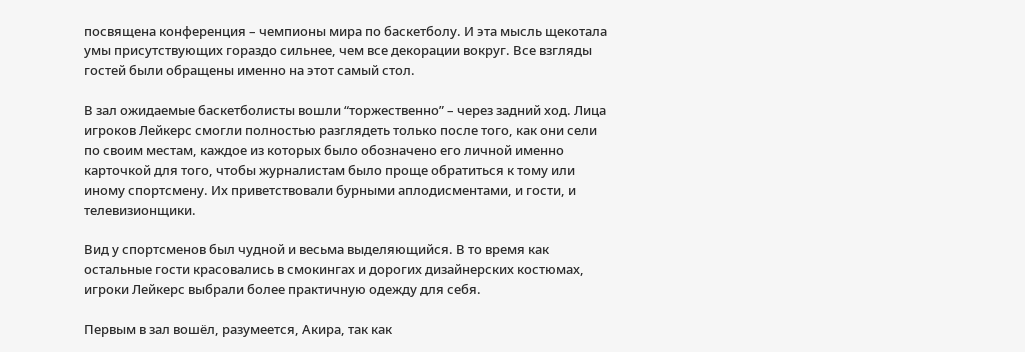посвящена конференция – чемпионы мира по баскетболу. И эта мысль щекотала умы присутствующих гораздо сильнее, чем все декорации вокруг. Все взгляды гостей были обращены именно на этот самый стол.

В зал ожидаемые баскетболисты вошли “торжественно” – через задний ход. Лица игроков Лейкерс смогли полностью разглядеть только после того, как они сели по своим местам, каждое из которых было обозначено его личной именно карточкой для того, чтобы журналистам было проще обратиться к тому или иному спортсмену. Их приветствовали бурными аплодисментами, и гости, и телевизионщики.

Вид у спортсменов был чудной и весьма выделяющийся. В то время как остальные гости красовались в смокингах и дорогих дизайнерских костюмах, игроки Лейкерс выбрали более практичную одежду для себя.

Первым в зал вошёл, разумеется, Акира, так как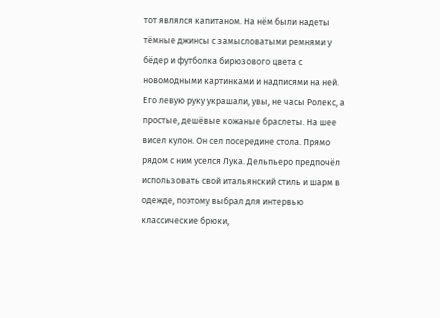тот являлся капитаном. На нём были надеты тёмные джинсы с замысловатыми ремнями у бёдер и футболка бирюзового цвета с новомодными картинками и надписями на ней. Его левую руку украшали, увы, не часы Ролекс, а простые, дешёвые кожаные браслеты. На шее висел кулон. Он сел посередине стола. Прямо рядом с ним уселся Лука. Дельпьеро предпочёл использовать свой итальянский стиль и шарм в одежде, поэтому выбрал для интервью классические брюки,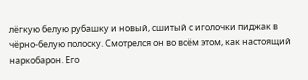лёгкую белую рубашку и новый, сшитый с иголочки пиджак в чёрно-белую полоску. Смотрелся он во всём этом, как настоящий наркобарон. Его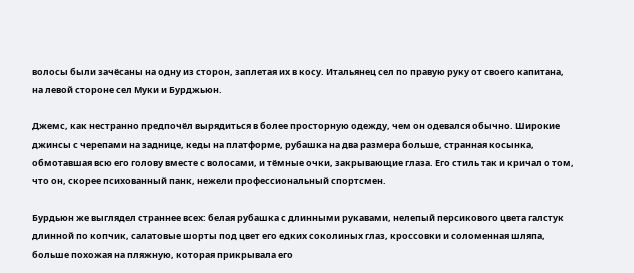волосы были зачёсаны на одну из сторон, заплетая их в косу. Итальянец сел по правую руку от своего капитана, на левой стороне сел Муки и Бурджьюн.

Джемс, как нестранно предпочёл вырядиться в более просторную одежду, чем он одевался обычно. Широкие джинсы с черепами на заднице, кеды на платформе, рубашка на два размера больше, странная косынка, обмотавшая всю его голову вместе с волосами, и тёмные очки, закрывающие глаза. Его стиль так и кричал о том, что он, скорее психованный панк, нежели профессиональный спортсмен.

Бурдьюн же выглядел страннее всех: белая рубашка с длинными рукавами, нелепый персикового цвета галстук длинной по копчик, салатовые шорты под цвет его едких соколиных глаз, кроссовки и соломенная шляпа, больше похожая на пляжную, которая прикрывала его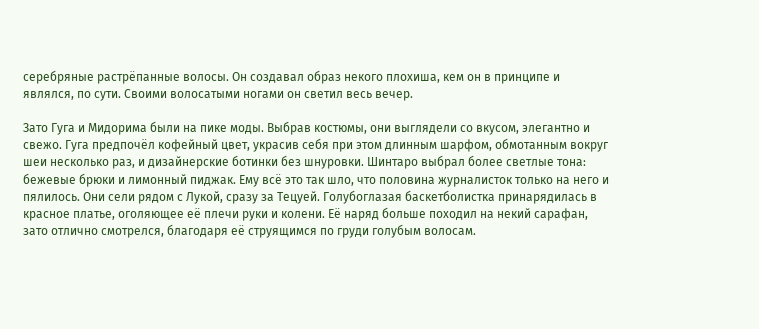серебряные растрёпанные волосы. Он создавал образ некого плохиша, кем он в принципе и являлся, по сути. Своими волосатыми ногами он светил весь вечер.

Зато Гуга и Мидорима были на пике моды. Выбрав костюмы, они выглядели со вкусом, элегантно и свежо. Гуга предпочёл кофейный цвет, украсив себя при этом длинным шарфом, обмотанным вокруг шеи несколько раз, и дизайнерские ботинки без шнуровки. Шинтаро выбрал более светлые тона: бежевые брюки и лимонный пиджак. Ему всё это так шло, что половина журналисток только на него и пялилось. Они сели рядом с Лукой, сразу за Тецуей. Голубоглазая баскетболистка принарядилась в красное платье, оголяющее её плечи руки и колени. Её наряд больше походил на некий сарафан, зато отлично смотрелся, благодаря её струящимся по груди голубым волосам.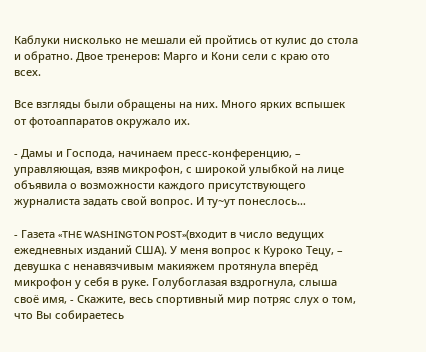Каблуки нисколько не мешали ей пройтись от кулис до стола и обратно. Двое тренеров: Марго и Кони сели с краю ото всех.

Все взгляды были обращены на них. Много ярких вспышек от фотоаппаратов окружало их.

- Дамы и Господа, начинаем пресс-конференцию, – управляющая, взяв микрофон, с широкой улыбкой на лице объявила о возможности каждого присутствующего журналиста задать свой вопрос. И ту~ут понеслось…

- Газета «THE WASHINGTON POST»(входит в число ведущих ежедневных изданий США). У меня вопрос к Куроко Тецу, – девушка с ненавязчивым макияжем протянула вперёд микрофон у себя в руке. Голубоглазая вздрогнула, слыша своё имя, - Скажите, весь спортивный мир потряс слух о том, что Вы собираетесь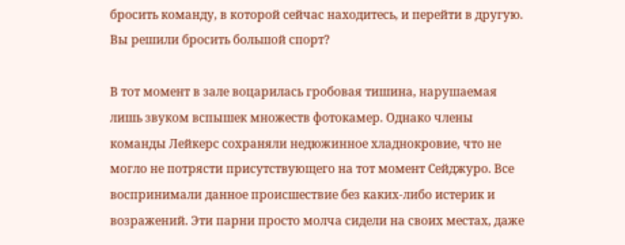бросить команду, в которой сейчас находитесь, и перейти в другую. Вы решили бросить большой спорт?

В тот момент в зале воцарилась гробовая тишина, нарушаемая лишь звуком вспышек множеств фотокамер. Однако члены команды Лейкерс сохраняли недюжинное хладнокровие, что не могло не потрясти присутствующего на тот момент Сейджуро. Все воспринимали данное происшествие без каких-либо истерик и возражений. Эти парни просто молча сидели на своих местах, даже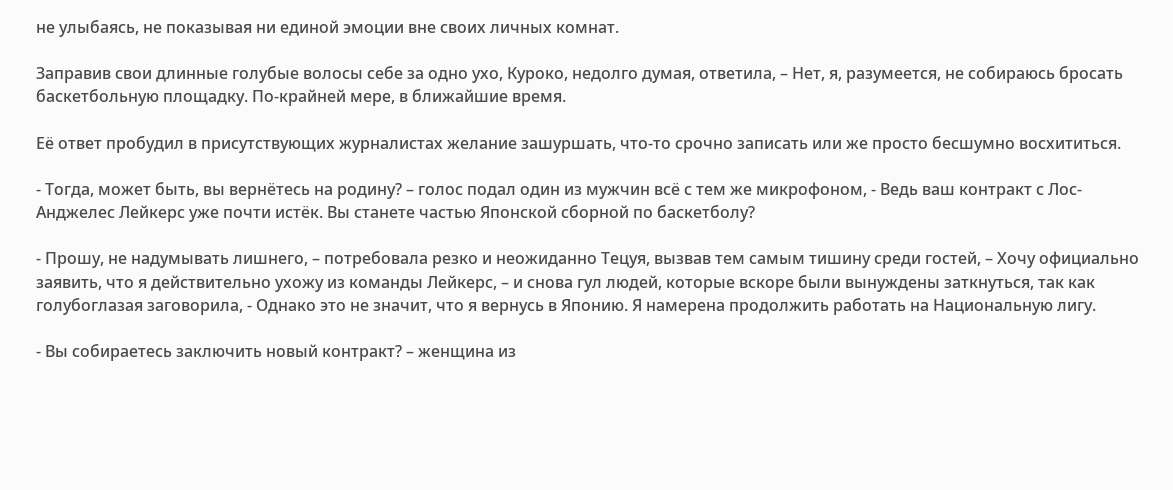не улыбаясь, не показывая ни единой эмоции вне своих личных комнат.

Заправив свои длинные голубые волосы себе за одно ухо, Куроко, недолго думая, ответила, – Нет, я, разумеется, не собираюсь бросать баскетбольную площадку. По-крайней мере, в ближайшие время.

Её ответ пробудил в присутствующих журналистах желание зашуршать, что-то срочно записать или же просто бесшумно восхититься.

- Тогда, может быть, вы вернётесь на родину? – голос подал один из мужчин всё с тем же микрофоном, - Ведь ваш контракт с Лос-Анджелес Лейкерс уже почти истёк. Вы станете частью Японской сборной по баскетболу?

- Прошу, не надумывать лишнего, – потребовала резко и неожиданно Тецуя, вызвав тем самым тишину среди гостей, – Хочу официально заявить, что я действительно ухожу из команды Лейкерс, – и снова гул людей, которые вскоре были вынуждены заткнуться, так как голубоглазая заговорила, - Однако это не значит, что я вернусь в Японию. Я намерена продолжить работать на Национальную лигу.

- Вы собираетесь заключить новый контракт? – женщина из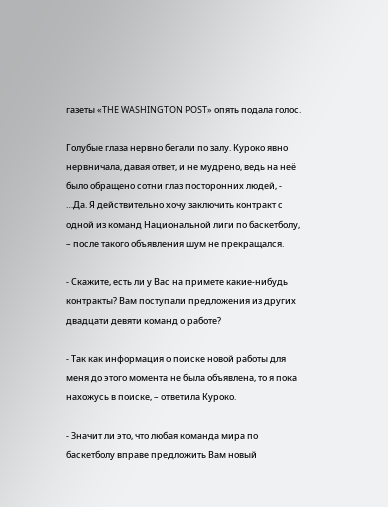газеты «THE WASHINGTON POST» опять подала голос.

Голубые глаза нервно бегали по залу. Куроко явно нервничала, давая ответ, и не мудрено, ведь на неё было обращено сотни глаз посторонних людей, - …Да. Я действительно хочу заключить контракт с одной из команд Национальной лиги по баскетболу, – после такого объявления шум не прекращался.

- Скажите, есть ли у Вас на примете какие-нибудь контракты? Вам поступали предложения из других двадцати девяти команд о работе?

- Так как информация о поиске новой работы для меня до этого момента не была объявлена, то я пока нахожусь в поиске, – ответила Куроко.

- Значит ли это, что любая команда мира по баскетболу вправе предложить Вам новый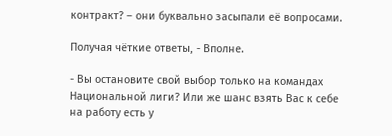контракт? – они буквально засыпали её вопросами.

Получая чёткие ответы, - Вполне.

- Вы остановите свой выбор только на командах Национальной лиги? Или же шанс взять Вас к себе на работу есть у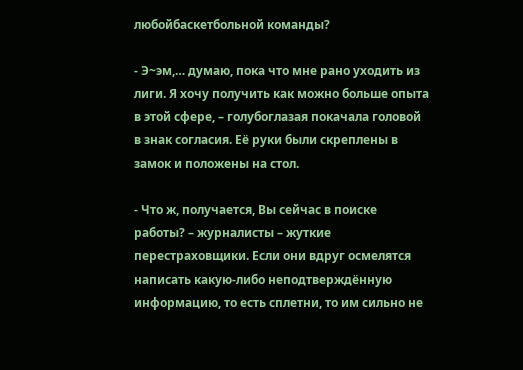любойбаскетбольной команды?

- Э~эм,… думаю, пока что мне рано уходить из лиги. Я хочу получить как можно больше опыта в этой сфере, – голубоглазая покачала головой в знак согласия. Её руки были скреплены в замок и положены на стол.

- Что ж, получается, Вы сейчас в поиске работы? – журналисты – жуткие перестраховщики. Если они вдруг осмелятся написать какую-либо неподтверждённую информацию, то есть сплетни, то им сильно не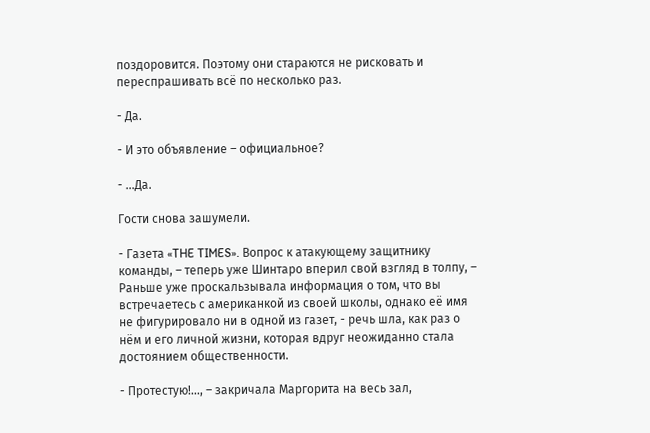поздоровится. Поэтому они стараются не рисковать и переспрашивать всё по несколько раз.

- Да.

- И это объявление – официальное?

- …Да.

Гости снова зашумели.

- Газета «THE TIMES». Вопрос к атакующему защитнику команды, – теперь уже Шинтаро вперил свой взгляд в толпу, – Раньше уже проскальзывала информация о том, что вы встречаетесь с американкой из своей школы, однако её имя не фигурировало ни в одной из газет, - речь шла, как раз о нём и его личной жизни, которая вдруг неожиданно стала достоянием общественности.

- Протестую!..., – закричала Маргорита на весь зал,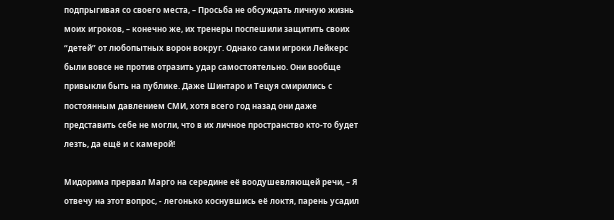подпрыгивая со своего места, – Просьба не обсуждать личную жизнь моих игроков, – конечно же, их тренеры поспешили защитить своих “детей” от любопытных ворон вокруг. Однако сами игроки Лейкерс были вовсе не против отразить удар самостоятельно. Они вообще привыкли быть на публике. Даже Шинтаро и Тецуя смирились с постоянным давлением СМИ, хотя всего год назад они даже представить себе не могли, что в их личное пространство кто-то будет лезть, да ещё и с камерой!

Мидорима прервал Марго на середине её воодушевляющей речи, – Я отвечу на этот вопрос, - легонько коснувшись её локтя, парень усадил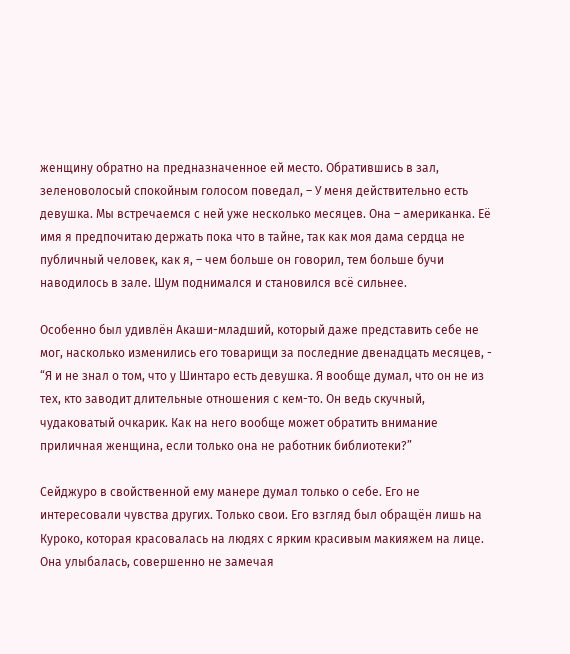женщину обратно на предназначенное ей место. Обратившись в зал, зеленоволосый спокойным голосом поведал, – У меня действительно есть девушка. Мы встречаемся с ней уже несколько месяцев. Она – американка. Её имя я предпочитаю держать пока что в тайне, так как моя дама сердца не публичный человек, как я, – чем больше он говорил, тем больше бучи наводилось в зале. Шум поднимался и становился всё сильнее.

Особенно был удивлён Акаши-младший, который даже представить себе не мог, насколько изменились его товарищи за последние двенадцать месяцев, - “Я и не знал о том, что у Шинтаро есть девушка. Я вообще думал, что он не из тех, кто заводит длительные отношения с кем-то. Он ведь скучный, чудаковатый очкарик. Как на него вообще может обратить внимание приличная женщина, если только она не работник библиотеки?”

Сейджуро в свойственной ему манере думал только о себе. Его не интересовали чувства других. Только свои. Его взгляд был обращён лишь на Куроко, которая красовалась на людях с ярким красивым макияжем на лице. Она улыбалась, совершенно не замечая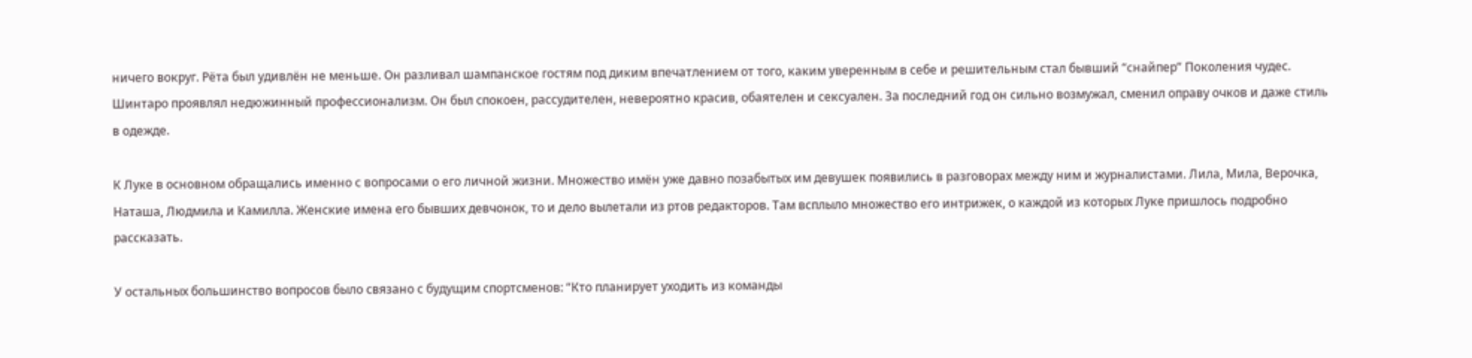ничего вокруг. Рёта был удивлён не меньше. Он разливал шампанское гостям под диким впечатлением от того, каким уверенным в себе и решительным стал бывший “снайпер” Поколения чудес. Шинтаро проявлял недюжинный профессионализм. Он был спокоен, рассудителен, невероятно красив, обаятелен и сексуален. За последний год он сильно возмужал, сменил оправу очков и даже стиль в одежде.

К Луке в основном обращались именно с вопросами о его личной жизни. Множество имён уже давно позабытых им девушек появились в разговорах между ним и журналистами. Лила, Мила, Верочка, Наташа, Людмила и Камилла. Женские имена его бывших девчонок, то и дело вылетали из ртов редакторов. Там всплыло множество его интрижек, о каждой из которых Луке пришлось подробно рассказать.

У остальных большинство вопросов было связано с будущим спортсменов: “Кто планирует уходить из команды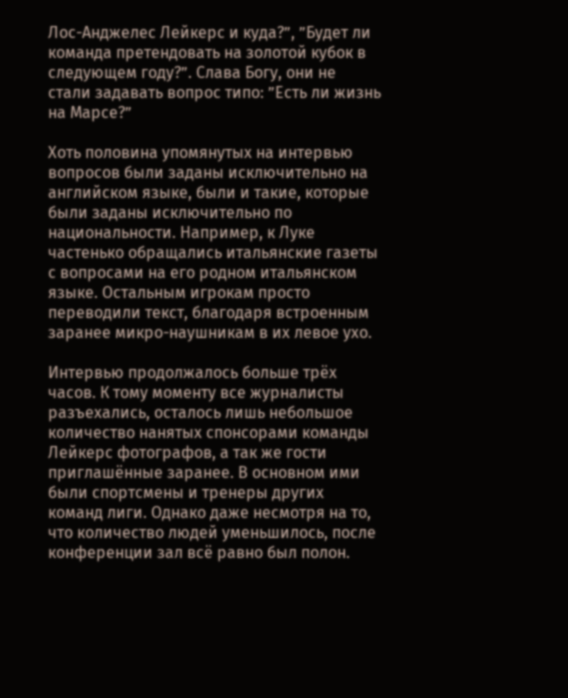Лос-Анджелес Лейкерс и куда?”, ”Будет ли команда претендовать на золотой кубок в следующем году?”. Слава Богу, они не стали задавать вопрос типо: ”Есть ли жизнь на Марсе?”

Хоть половина упомянутых на интервью вопросов были заданы исключительно на английском языке, были и такие, которые были заданы исключительно по национальности. Например, к Луке частенько обращались итальянские газеты с вопросами на его родном итальянском языке. Остальным игрокам просто переводили текст, благодаря встроенным заранее микро-наушникам в их левое ухо.

Интервью продолжалось больше трёх часов. К тому моменту все журналисты разъехались, осталось лишь небольшое количество нанятых спонсорами команды Лейкерс фотографов, а так же гости приглашённые заранее. В основном ими были спортсмены и тренеры других команд лиги. Однако даже несмотря на то, что количество людей уменьшилось, после конференции зал всё равно был полон.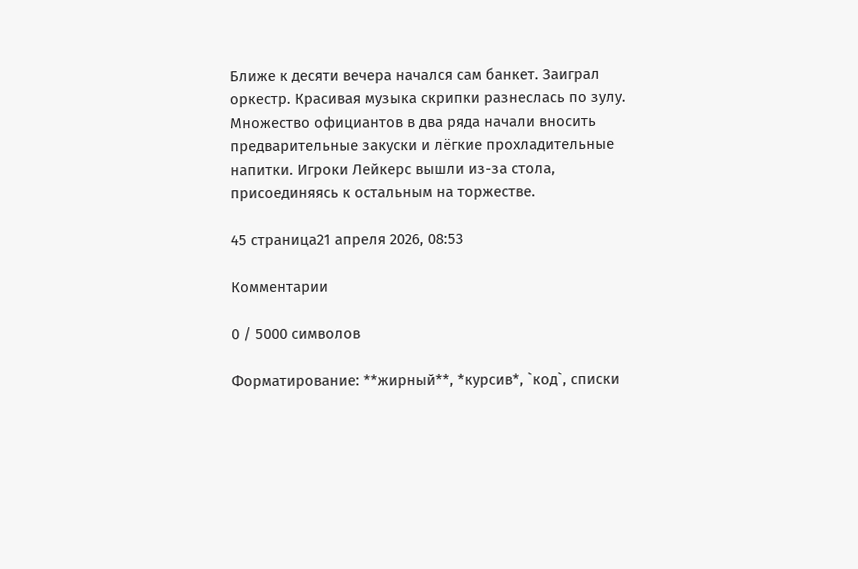Ближе к десяти вечера начался сам банкет. Заиграл оркестр. Красивая музыка скрипки разнеслась по зулу. Множество официантов в два ряда начали вносить предварительные закуски и лёгкие прохладительные напитки. Игроки Лейкерс вышли из-за стола, присоединяясь к остальным на торжестве.

45 страница21 апреля 2026, 08:53

Комментарии

0 / 5000 символов

Форматирование: **жирный**, *курсив*, `код`, списки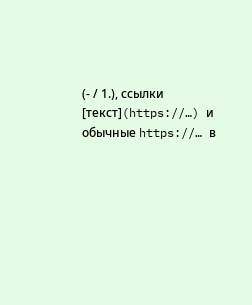(- / 1.), ссылки [текст](https://…) и обычные https://… в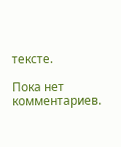тексте.

Пока нет комментариев.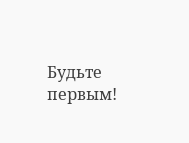Будьте первым!